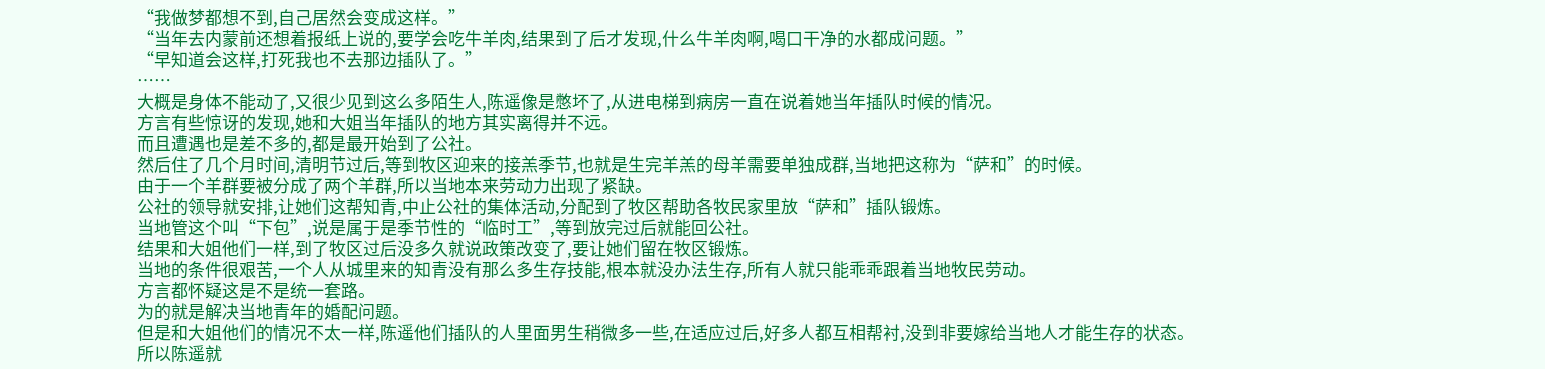“我做梦都想不到,自己居然会变成这样。”
“当年去内蒙前还想着报纸上说的,要学会吃牛羊肉,结果到了后才发现,什么牛羊肉啊,喝口干净的水都成问题。”
“早知道会这样,打死我也不去那边插队了。”
……
大概是身体不能动了,又很少见到这么多陌生人,陈遥像是憋坏了,从进电梯到病房一直在说着她当年插队时候的情况。
方言有些惊讶的发现,她和大姐当年插队的地方其实离得并不远。
而且遭遇也是差不多的,都是最开始到了公社。
然后住了几个月时间,清明节过后,等到牧区迎来的接羔季节,也就是生完羊羔的母羊需要单独成群,当地把这称为“萨和”的时候。
由于一个羊群要被分成了两个羊群,所以当地本来劳动力出现了紧缺。
公社的领导就安排,让她们这帮知青,中止公社的集体活动,分配到了牧区帮助各牧民家里放“萨和”插队锻炼。
当地管这个叫“下包”,说是属于是季节性的“临时工”,等到放完过后就能回公社。
结果和大姐他们一样,到了牧区过后没多久就说政策改变了,要让她们留在牧区锻炼。
当地的条件很艰苦,一个人从城里来的知青没有那么多生存技能,根本就没办法生存,所有人就只能乖乖跟着当地牧民劳动。
方言都怀疑这是不是统一套路。
为的就是解决当地青年的婚配问题。
但是和大姐他们的情况不太一样,陈遥他们插队的人里面男生稍微多一些,在适应过后,好多人都互相帮衬,没到非要嫁给当地人才能生存的状态。
所以陈遥就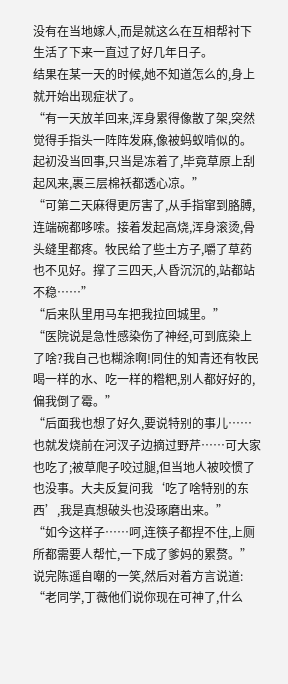没有在当地嫁人,而是就这么在互相帮衬下生活了下来一直过了好几年日子。
结果在某一天的时候,她不知道怎么的,身上就开始出现症状了。
“有一天放羊回来,浑身累得像散了架,突然觉得手指头一阵阵发麻,像被蚂蚁啃似的。起初没当回事,只当是冻着了,毕竟草原上刮起风来,裹三层棉袄都透心凉。”
“可第二天麻得更厉害了,从手指窜到胳膊,连端碗都哆嗦。接着发起高烧,浑身滚烫,骨头缝里都疼。牧民给了些土方子,嚼了草药也不见好。撑了三四天,人昏沉沉的,站都站不稳……”
“后来队里用马车把我拉回城里。”
“医院说是急性感染伤了神经,可到底染上了啥?我自己也糊涂啊!同住的知青还有牧民喝一样的水、吃一样的糌粑,别人都好好的,偏我倒了霉。”
“后面我也想了好久,要说特别的事儿……也就发烧前在河汊子边摘过野芹……可大家也吃了;被草爬子咬过腿,但当地人被咬惯了也没事。大夫反复问我‘吃了啥特别的东西’,我是真想破头也没琢磨出来。”
“如今这样子……呵,连筷子都捏不住,上厕所都需要人帮忙,一下成了爹妈的累赘。”
说完陈遥自嘲的一笑,然后对着方言说道:
“老同学,丁薇他们说你现在可神了,什么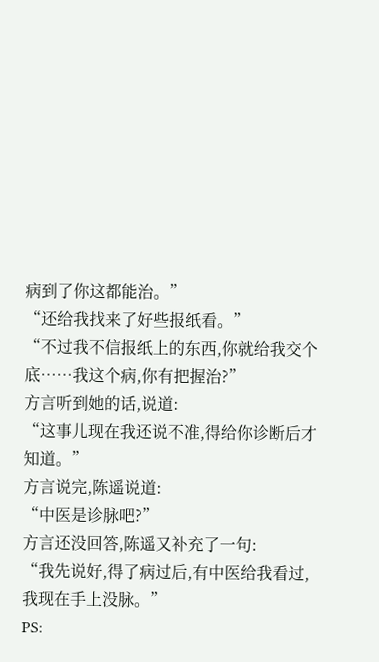病到了你这都能治。”
“还给我找来了好些报纸看。”
“不过我不信报纸上的东西,你就给我交个底……我这个病,你有把握治?”
方言听到她的话,说道:
“这事儿现在我还说不准,得给你诊断后才知道。”
方言说完,陈遥说道:
“中医是诊脉吧?”
方言还没回答,陈遥又补充了一句:
“我先说好,得了病过后,有中医给我看过,我现在手上没脉。”
PS: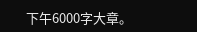下午6000字大章。